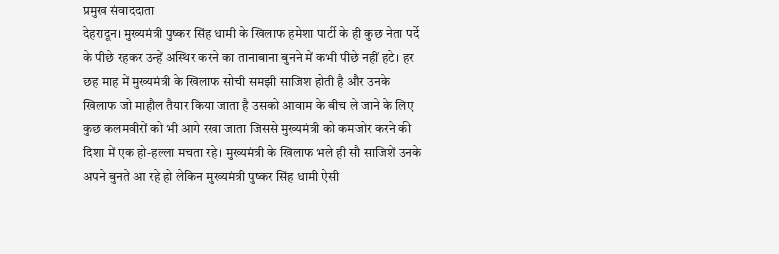प्रमुख संवाददाता
देहरादून। मुख्यमंत्री पुष्कर सिंह धामी के खिलाफ हमेशा पार्टी के ही कुछ नेता पर्दे के पीछे रहकर उन्हें अस्थिर करने का तानाबाना बुनने में कभी पीछे नहीं हटे। हर छह माह में मुख्यमंत्री के खिलाफ सोची समझी साजिश होती है और उनके खिलाफ जो माहौल तैयार किया जाता है उसको आवाम के बीच ले जाने के लिए कुछ कलमवीरों को भी आगे रखा जाता जिससे मुख्यमंत्री को कमजोर करने की दिशा में एक हो-हल्ला मचता रहे। मुख्यमंत्री के खिलाफ भले ही सौ साजिशें उनके अपने बुनते आ रहे हो लेकिन मुख्यमंत्री पुष्कर सिंह धामी ऐसी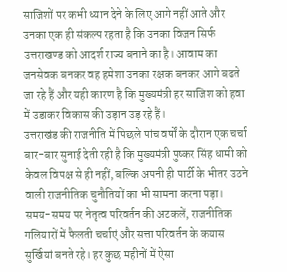साजिशों पर कभी ध्यान देने के लिए आगे नहीं आते और उनका एक ही संकल्प रहता है कि उनका विजन सिर्फ उत्तराखण्ड को आदर्श राज्य बनाने का है। आवाम का जनसेवक बनकर वह हमेशा उनका रक्षक बनकर आगे बढते जा रहे हैं और यही कारण है कि मुख्यमंत्री हर साजिश को हवा में उडाकर विकास की उड़ान उड़ रहे हैं।
उत्तराखंड की राजनीति में पिछले पांच वर्षों के दौरान एक चर्चा बार-बार सुनाई देती रही है कि मुख्यमंत्री पुष्कर सिंह धामी को केवल विपक्ष से ही नहीं, बल्कि अपनी ही पार्टी के भीतर उठने वाली राजनीतिक चुनौतियों का भी सामना करना पड़ा। समय-समय पर नेतृत्व परिवर्तन की अटकलें, राजनीतिक गलियारों में फैलती चर्चाएं और सत्ता परिवर्तन के कयास सुर्खियां बनते रहे। हर कुछ महीनों में ऐसा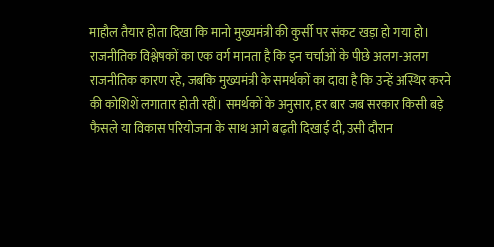माहौल तैयार होता दिखा कि मानो मुख्यमंत्री की कुर्सी पर संकट खड़ा हो गया हो।
राजनीतिक विश्लेषकों का एक वर्ग मानता है कि इन चर्चाओं के पीछे अलग-अलग राजनीतिक कारण रहे, जबकि मुख्यमंत्री के समर्थकों का दावा है कि उन्हें अस्थिर करने की कोशिशें लगातार होती रहीं। समर्थकों के अनुसार, हर बार जब सरकार किसी बड़े फैसले या विकास परियोजना के साथ आगे बढ़ती दिखाई दी, उसी दौरान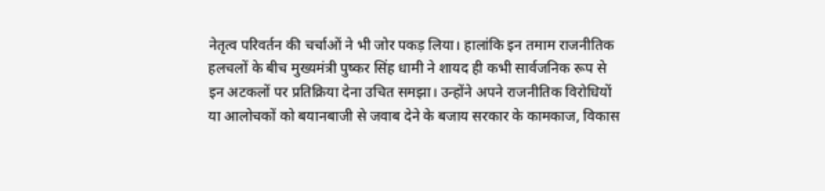नेतृत्व परिवर्तन की चर्चाओं ने भी जोर पकड़ लिया। हालांकि इन तमाम राजनीतिक हलचलों के बीच मुख्यमंत्री पुष्कर सिंह धामी ने शायद ही कभी सार्वजनिक रूप से इन अटकलों पर प्रतिक्रिया देना उचित समझा। उन्होंने अपने राजनीतिक विरोधियों या आलोचकों को बयानबाजी से जवाब देने के बजाय सरकार के कामकाज, विकास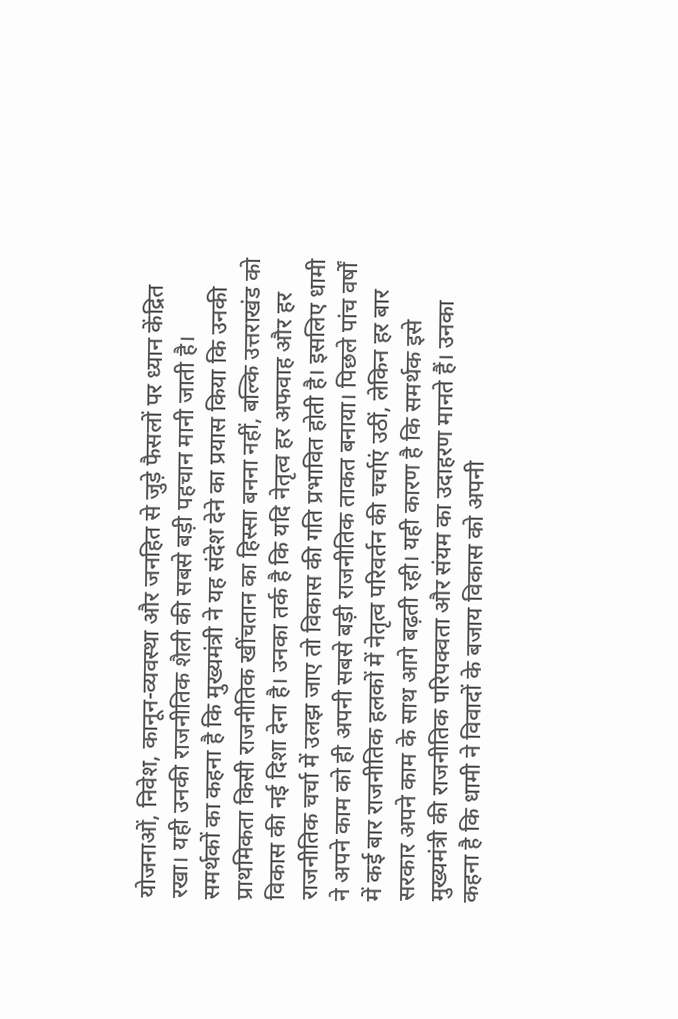योजनाओं, निवेश, कानून-व्यवस्था और जनहित से जुड़े फैसलों पर ध्यान केंद्रित रखा। यही उनकी राजनीतिक शैली की सबसे बड़ी पहचान मानी जाती है।
समर्थकों का कहना है कि मुख्यमंत्री ने यह संदेश देने का प्रयास किया कि उनकी प्राथमिकता किसी राजनीतिक खींचतान का हिस्सा बनना नहीं, बल्कि उत्तराखंड को विकास की नई दिशा देना है। उनका तर्क है कि यदि नेतृत्व हर अफवाह और हर राजनीतिक चर्चा में उलझ जाए तो विकास की गति प्रभावित होती है। इसलिए धामी ने अपने काम को ही अपनी सबसे बड़ी राजनीतिक ताकत बनाया। पिछले पांच वर्षों में कई बार राजनीतिक हलकों में नेतृत्व परिवर्तन की चर्चाएं उठीं, लेकिन हर बार सरकार अपने काम के साथ आगे बढ़ती रही। यही कारण है कि समर्थक इसे मुख्यमंत्री की राजनीतिक परिपक्वता और संयम का उदाहरण मानते हैं। उनका कहना है कि धामी ने विवादों के बजाय विकास को अपनी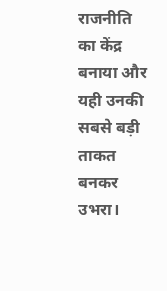राजनीति का केंद्र बनाया और यही उनकी सबसे बड़ी ताकत बनकर उभरा।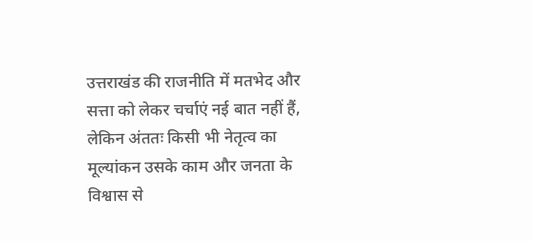उत्तराखंड की राजनीति में मतभेद और सत्ता को लेकर चर्चाएं नई बात नहीं हैं, लेकिन अंततः किसी भी नेतृत्व का मूल्यांकन उसके काम और जनता के विश्वास से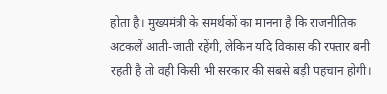होता है। मुख्यमंत्री के समर्थकों का मानना है कि राजनीतिक अटकलें आती-जाती रहेंगी, लेकिन यदि विकास की रफ्तार बनी रहती है तो वही किसी भी सरकार की सबसे बड़ी पहचान होगी।